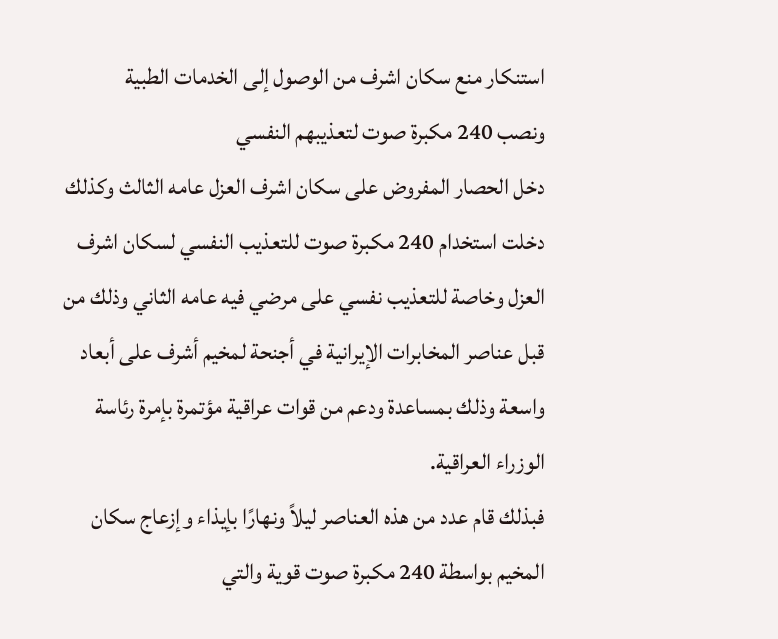استنكار منع سكان اشرف من الوصول إلى الخدمات الطبية
ونصب 240 مكبرة صوت لتعذيبهم النفسي
دخل الحصار المفروض على سكان اشرف العزل عامه الثالث وكذلك دخلت استخدام 240 مكبرة صوت للتعذيب النفسي لسكان اشرف العزل وخاصة للتعذيب نفسي على مرضي فيه عامه الثاني وذلك من قبل عناصر المخابرات الإيرانية في أجنحة لمخيم أشرف على أبعاد واسعة وذلك بمساعدة ودعم من قوات عراقية مؤتمرة بإمرة رئاسة الوزراء العراقية.
فبذلك قام عدد من هذه العناصر ليلاً ونهارًا بإيذاء وإزعاج سكان المخيم بواسطة 240 مكبرة صوت قوية والتي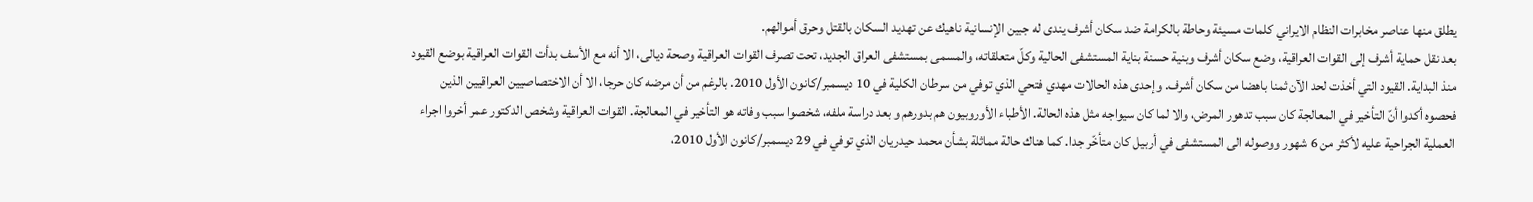يطلق منها عناصر مخابرات النظام الايراني كلمات مسيئة وحاطة بالكرامة ضد سكان أشرف يندى له جبين الإنسانية ناهيك عن تهديد السكان بالقتل وحرق أموالهم.
بعد نقل حماية أشرف إلى القوات العراقية، وضع سكان أشرف وبنية حسنة بناية المستشفى الحالية وكلّ متعلقاته، والمسمى بمستشفى العراق الجديد، تحت تصرف القوات العراقية وصحة ديالى، الا أنه مع الأسف بدأت القوات العراقية بوضع القيود منذ البداية. القيود التي أخذت لحد الآن ثمنا باهضا من سكان أشرف. وإحدى هذه الحالات مهدي فتحي الذي توفي من سرطان الكلية في 10 ديسمبر/كانون الأول 2010. بالرغم من أن مرضه كان حرجا، الا أن الاختصاصيين العراقيين الذين فحصوه أكدوا أنّ التأخير في المعالجة كان سبب تدهور المرض، والا لما كان سيواجه مثل هذه الحالة. الأطباء الأوروبيون هم بدورهم و بعد دراسة ملفه، شخصوا سبب وفاته هو التأخير في المعالجة. القوات العراقية وشخص الدكتور عمر أخروا اجراء العملية الجراحية عليه لأكثر من 6 شهور ووصوله الى المستشفى في أربيل كان متأخّر جدا. كما هناك حالة مماثلة بشأن محمد حيدريان الذي توفي في 29 ديسمبر/كانون الأول 2010،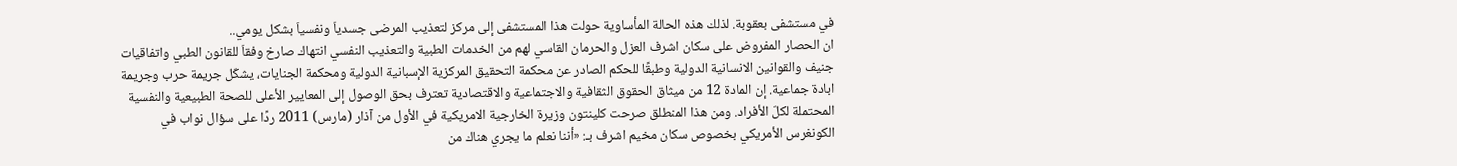في مستشفى بعقوبة. لذلك هذه الحالة المأساوية حولت هذا المستشفى إلى مركز لتعذيب المرضى جسدياَ ونفسياَ بشكل يومي..
ان الحصار المفروض على سكان اشرف العزل والحرمان القاسي لهم من الخدمات الطبية والتعذيب النفسي انتهاك صارخ وفقاَ للقانون الطبي واتفاقيات جنيف والقوانين الانسانية الدولية وطبقًا للحكم الصادر عن محكمة التحقيق المركزية الإسبانية الدولية ومحكمة الجنايات، يشكّل جريمة حرب وجريمة ابادة جماعية. إن المادة 12 من ميثاق الحقوق الثقافية والاجتماعية والاقتصادية تعترف بحق الوصول إلى المعايير الأعلى للصحة الطبيعية والنفسية المحتملة لكلّ الأفراد. ومن هذا المنطلق صرحت كلينتون وزيرة الخارجية الامريكية في الأول من آذار (مارس) 2011 ردًا على سؤال نواب في الكونغرس الأمريكي بخصوص سكان مخيم اشرف بـ: «أننا نعلم ما يجري هناك من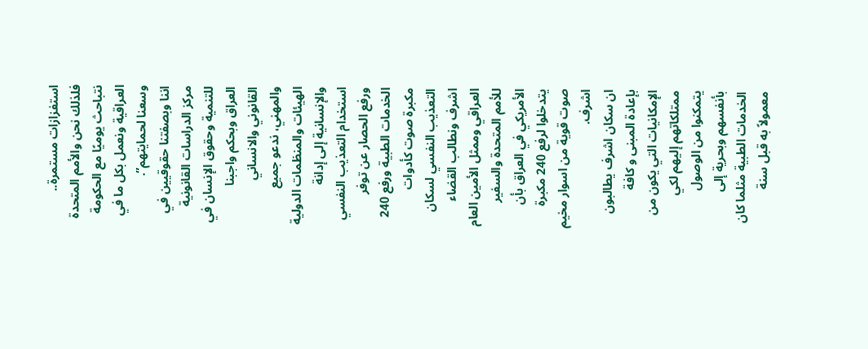استفزازات مستمرة.. فلذلك نحن والأمم المتحدة نتباحث يوميًا مع الحكومة العراقية ونعمل بكل ما في وسعنا لحمايتهم”.
اننا وبصفتنا حقوقيين في مركز الدراسات القانونية للتنمية وحقوق الإنسان في العراق وبحكم واجبنا القانوني والانساني والمهني، ندعو جميع الهيئات والمنظمات الدولية والإنسانية إلى إدانة استخدام التعذيب النفسي ورفع الحصار عن توفر الخدمات الطبية ورفع 240 مكبرة صوت كأدوات التعذيب النفسي لسكان اشرف ونطالب القضاء العراقي وممثل الأمين العام للأمم المتحدة والسفير الأمريكي في العراق بأن يتدخلوا لرفع 240 مكبرة صوت قوية من اسوار مخيم اشرف.
ان سكان اشرف يطالبون بإعادة المبنى و كافة الإمكانيات التي يكون من ممتلكاتهم إليهم لكي يتمكنوا من الوصول بأنفسهم وبحرية إلى الخدمات الطبية مثلما كان معمولاً به قبل سنة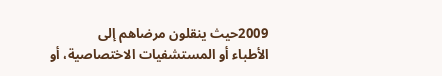2009حيث ينقلون مرضاهم إلى
الأطباء أو المستشفيات الاختصاصية، أو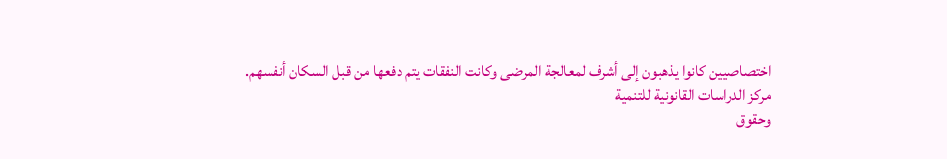اختصاصيين كانوا يذهبون إلى أشرف لمعالجة المرضى وكانت النفقات يتم دفعها من قبل السكان أنفسهم.
مركز الدراسات القانونية للتنمية
وحقوق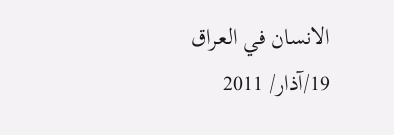الانسان في العـراق
19/آذار/ 2011